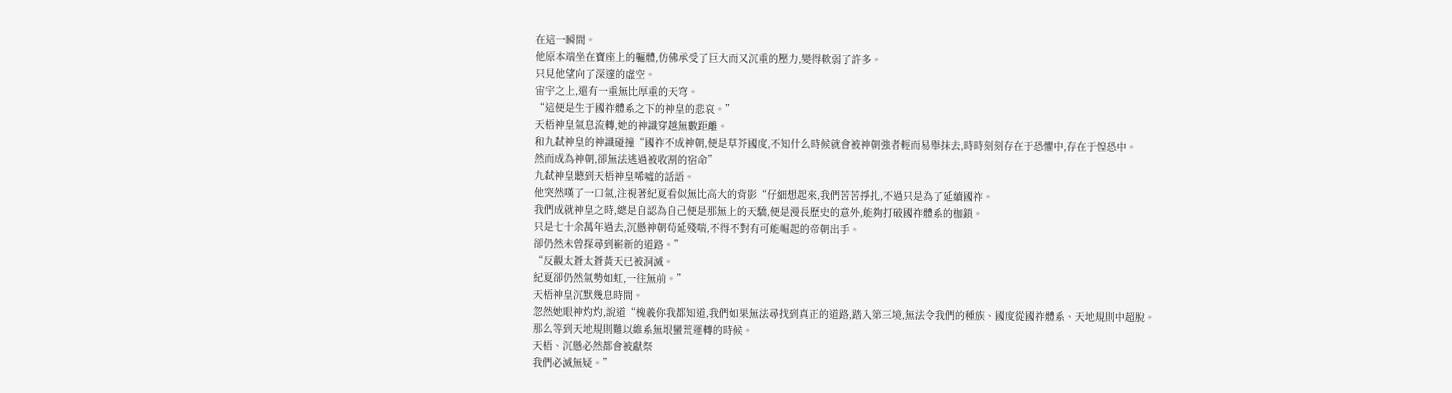在這一瞬間。
他原本端坐在寶座上的軀體,仿佛承受了巨大而又沉重的壓力,變得軟弱了許多。
只見他望向了深邃的虛空。
宙宇之上,還有一重無比厚重的天穹。
“這便是生于國祚體系之下的神皇的悲哀。”
天梧神皇氣息流轉,她的神識穿越無數距離。
和九弒神皇的神識碰撞“國祚不成神朝,便是草芥國度,不知什么時候就會被神朝強者輕而易舉抹去,時時刻刻存在于恐懼中,存在于惶恐中。
然而成為神朝,卻無法逃過被收割的宿命”
九弒神皇聽到天梧神皇唏噓的話語。
他突然嘆了一口氣,注視著紀夏看似無比高大的背影“仔細想起來,我們苦苦掙扎,不過只是為了延續國祚。
我們成就神皇之時,總是自認為自己便是那無上的天驕,便是漫長歷史的意外,能夠打破國祚體系的枷鎖。
只是七十余萬年過去,沉懸神朝茍延殘喘,不得不對有可能崛起的帝朝出手。
卻仍然未曾探尋到嶄新的道路。”
“反觀太蒼太蒼黃天已被洞滅。
紀夏卻仍然氣勢如虹,一往無前。”
天梧神皇沉默幾息時間。
忽然她眼神灼灼,說道“槐羲你我都知道,我們如果無法尋找到真正的道路,踏入第三境,無法令我們的種族、國度從國祚體系、天地規則中超脫。
那么等到天地規則難以維系無垠蠻荒運轉的時候。
天梧、沉懸必然都會被獻祭
我們必滅無疑。”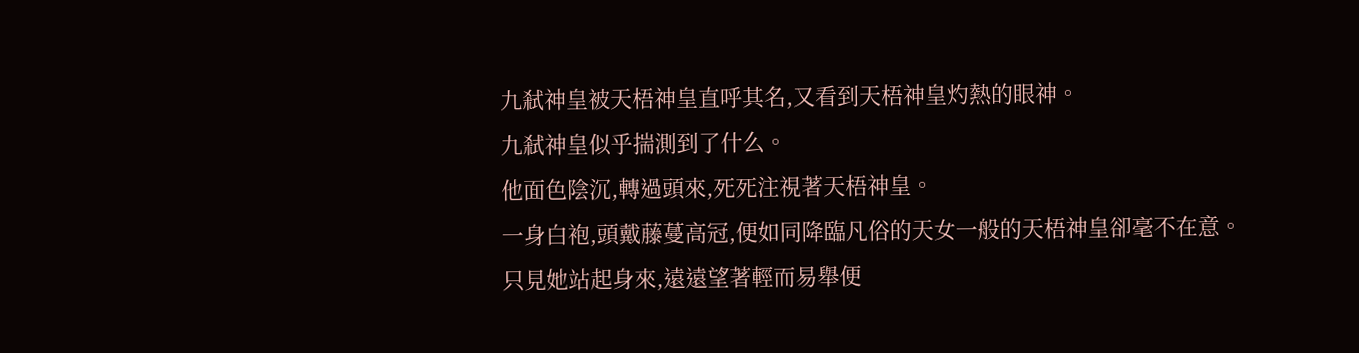九弒神皇被天梧神皇直呼其名,又看到天梧神皇灼熱的眼神。
九弒神皇似乎揣測到了什么。
他面色陰沉,轉過頭來,死死注視著天梧神皇。
一身白袍,頭戴藤蔓高冠,便如同降臨凡俗的天女一般的天梧神皇卻毫不在意。
只見她站起身來,遠遠望著輕而易舉便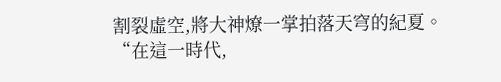割裂虛空,將大神燎一掌拍落天穹的紀夏。
“在這一時代,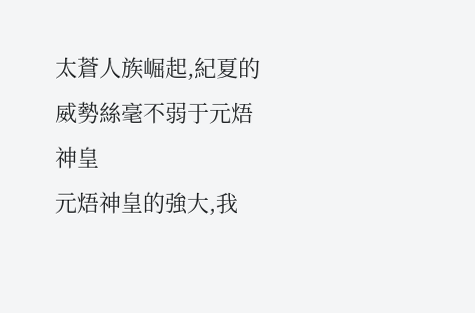太蒼人族崛起,紀夏的威勢絲毫不弱于元焐神皇
元焐神皇的強大,我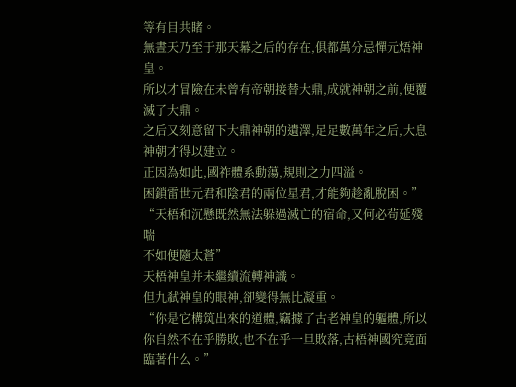等有目共睹。
無晝天乃至于那天幕之后的存在,俱都萬分忌憚元焐神皇。
所以才冒險在未曾有帝朝接替大鼎,成就神朝之前,便覆滅了大鼎。
之后又刻意留下大鼎神朝的遺澤,足足數萬年之后,大息神朝才得以建立。
正因為如此,國祚體系動蕩,規則之力四溢。
困鎖雷世元君和陰君的兩位星君,才能夠趁亂脫困。”
“天梧和沉懸既然無法躲過滅亡的宿命,又何必茍延殘喘
不如便隨太蒼”
天梧神皇并未繼續流轉神識。
但九弒神皇的眼神,卻變得無比凝重。
“你是它構筑出來的道體,竊據了古老神皇的軀體,所以你自然不在乎勝敗,也不在乎一旦敗落,古梧神國究竟面臨著什么。”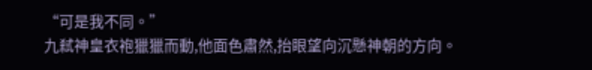“可是我不同。”
九弒神皇衣袍獵獵而動,他面色肅然,抬眼望向沉懸神朝的方向。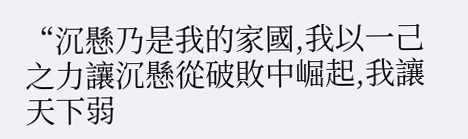“沉懸乃是我的家國,我以一己之力讓沉懸從破敗中崛起,我讓天下弱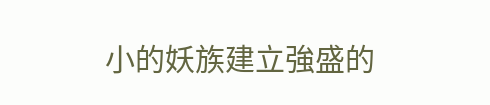小的妖族建立強盛的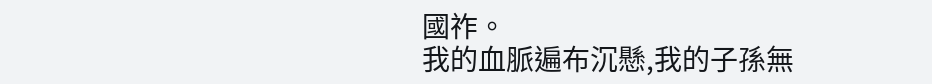國祚。
我的血脈遍布沉懸,我的子孫無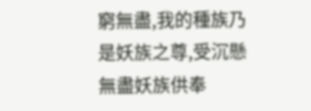窮無盡,我的種族乃是妖族之尊,受沉懸無盡妖族供奉